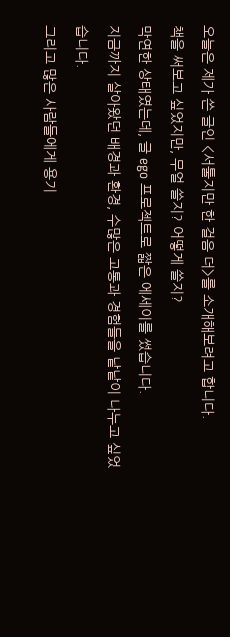오늘은 제가 쓴 글인 <서툴지만 한 걸음 더>를 소개해보려고 합니다.
책을 써보고 싶었지만, 무얼 쓸지? 어떻게 쓸지?
막연한 상태였는데, 글 ego 프로젝트로 짧은 에세이를 썼습니다.
지금까지 살아왔던 배경과 환경, 수많은 고통과 경험들을 낱낱이 나누고 싶었습니다.
그리고 많은 사람들에게 용기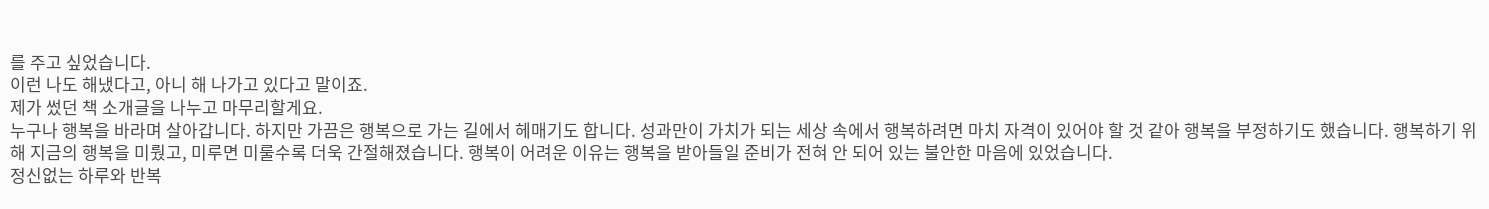를 주고 싶었습니다.
이런 나도 해냈다고, 아니 해 나가고 있다고 말이죠.
제가 썼던 책 소개글을 나누고 마무리할게요.
누구나 행복을 바라며 살아갑니다. 하지만 가끔은 행복으로 가는 길에서 헤매기도 합니다. 성과만이 가치가 되는 세상 속에서 행복하려면 마치 자격이 있어야 할 것 같아 행복을 부정하기도 했습니다. 행복하기 위해 지금의 행복을 미뤘고, 미루면 미룰수록 더욱 간절해졌습니다. 행복이 어려운 이유는 행복을 받아들일 준비가 전혀 안 되어 있는 불안한 마음에 있었습니다.
정신없는 하루와 반복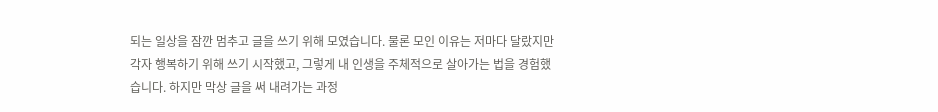되는 일상을 잠깐 멈추고 글을 쓰기 위해 모였습니다. 물론 모인 이유는 저마다 달랐지만 각자 행복하기 위해 쓰기 시작했고, 그렇게 내 인생을 주체적으로 살아가는 법을 경험했습니다. 하지만 막상 글을 써 내려가는 과정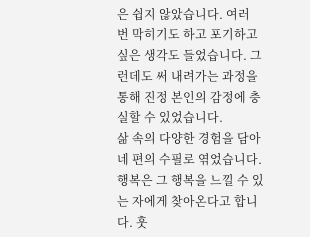은 쉽지 않았습니다. 여러 번 막히기도 하고 포기하고 싶은 생각도 들었습니다. 그런데도 써 내려가는 과정을 통해 진정 본인의 감정에 충실할 수 있었습니다.
삶 속의 다양한 경험을 담아 네 편의 수필로 엮었습니다. 행복은 그 행복을 느낄 수 있는 자에게 찾아온다고 합니다. 훗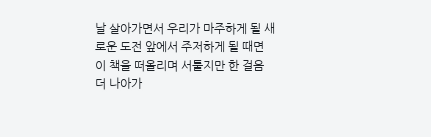날 살아가면서 우리가 마주하게 될 새로운 도전 앞에서 주저하게 될 때면 이 책을 떠올리며 서툴지만 한 걸음 더 나아가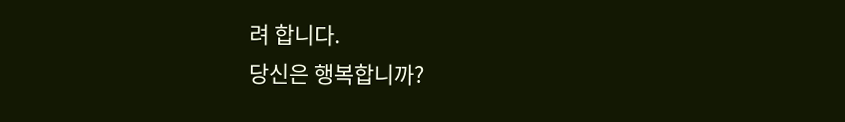려 합니다.
당신은 행복합니까?